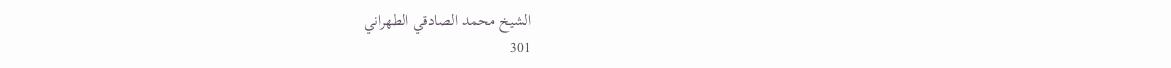الشيخ محمد الصادقي الطهراني
301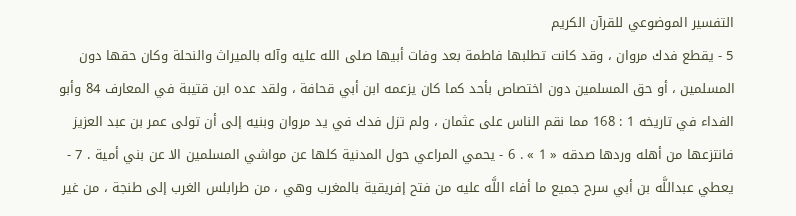التفسير الموضوعي للقرآن الكريم
5 - يقطع فدك مروان ، وقد كانت تطلبها فاطمة بعد وفات أبيها صلى الله عليه وآله بالميراث والنحلة وكان حقها دون المسلمين ، أو حق المسلمين دون اختصاص بأحد كما كان يزعمه ابن أبي قحافة ، ولقد عده ابن قتيبة في المعارف 84 وأبو الفداء في تاريخه 1 : 168 مما نقم الناس على عثمان ، ولم تزل فدك في يد مروان وبنيه إلى أن تولى عمر بن عبد العزيز فانتزعها من أهله وردها صدقه « 1 » . 6 - يحمي المراعي حول المدنية كلها عن مواشي المسلمين الا عن بني أمية . 7 - يعطي عبداللَّه بن أبي سرح جميع ما أفاء اللَّه عليه من فتح إفريقية بالمغرب وهي ، من طرابلس الغرب إلى طنجة ، من غير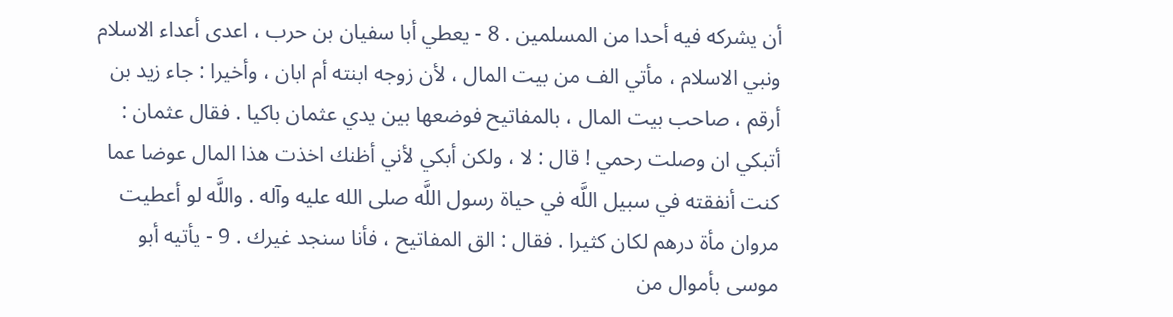أن يشركه فيه أحدا من المسلمين . 8 - يعطي أبا سفيان بن حرب ، اعدى أعداء الاسلام ونبي الاسلام ، مأتي الف من بيت المال ، لأن زوجه ابنته أم ابان ، وأخيرا : جاء زيد بن أرقم ، صاحب بيت المال ، بالمفاتيح فوضعها بين يدي عثمان باكيا . فقال عثمان : أتبكي ان وصلت رحمي ! قال : لا ، ولكن أبكي لأني أظنك اخذت هذا المال عوضا عما كنت أنفقته في سبيل اللَّه في حياة رسول اللَّه صلى الله عليه وآله . واللَّه لو أعطيت مروان مأة درهم لكان كثيرا . فقال : الق المفاتيح ، فأنا سنجد غيرك . 9 - يأتيه أبو موسى بأموال من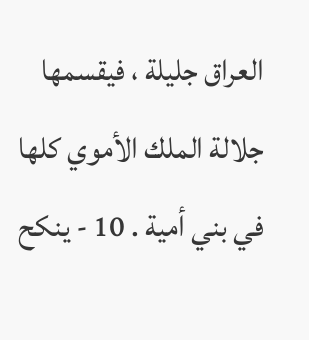العراق جليلة ، فيقسمها جلالة الملك الأموي كلها في بني أمية . 10 - ينكح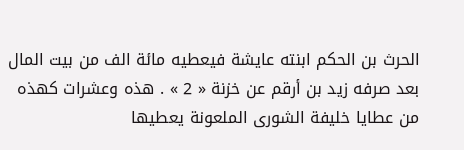الحرث بن الحكم ابنته عايشة فيعطيه مائة الف من بيت المال بعد صرفه زيد بن أرقم عن خزنة « 2 » . هذه وعشرات كهذه من عطايا خليفة الشورى الملعونة يعطيها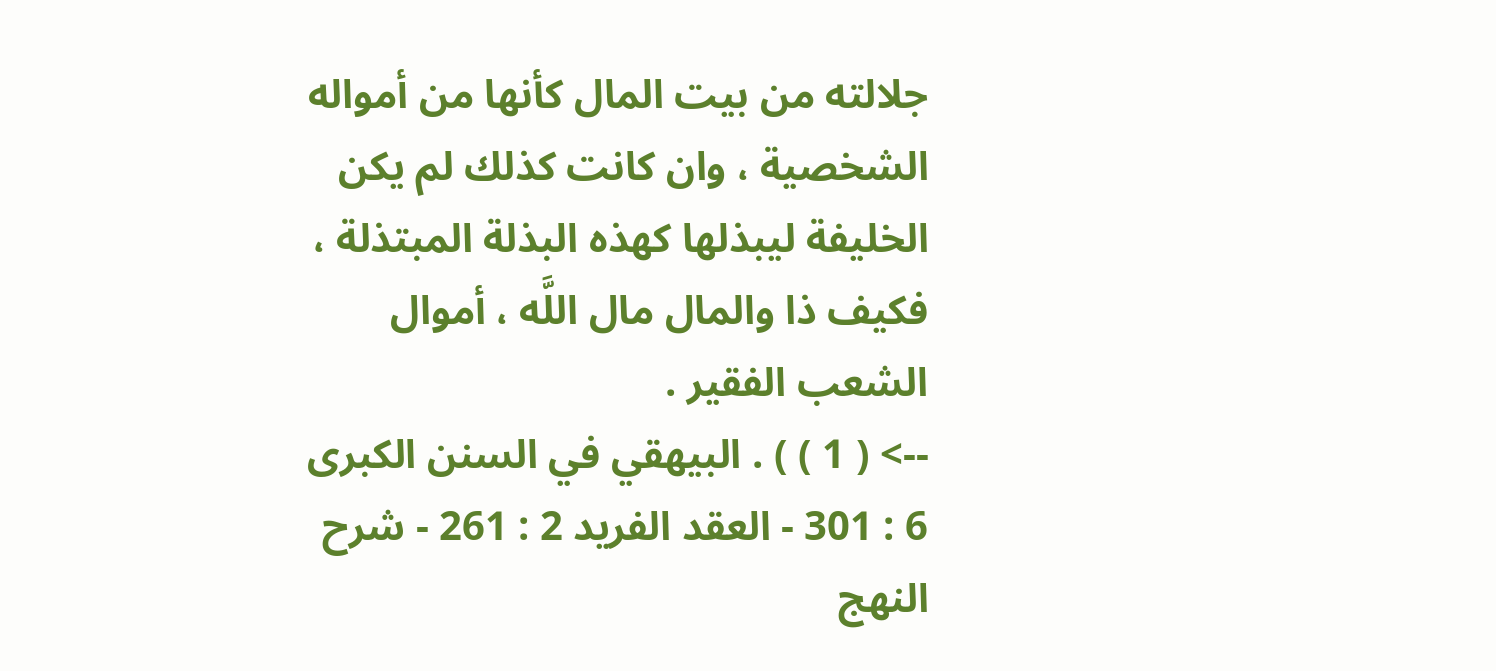جلالته من بيت المال كأنها من أمواله الشخصية ، وان كانت كذلك لم يكن الخليفة ليبذلها كهذه البذلة المبتذلة ، فكيف ذا والمال مال اللَّه ، أموال الشعب الفقير .
--> ( 1 ) ) . البيهقي في السنن الكبرى 6 : 301 - العقد الفريد 2 : 261 - شرح النهج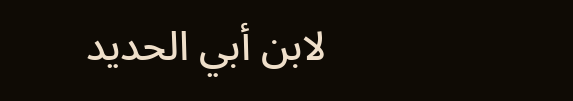لابن أبي الحديد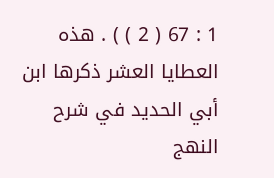1 : 67 ( 2 ) ) . هذه العطايا العشر ذكرها ابن أبي الحديد في شرح النهج